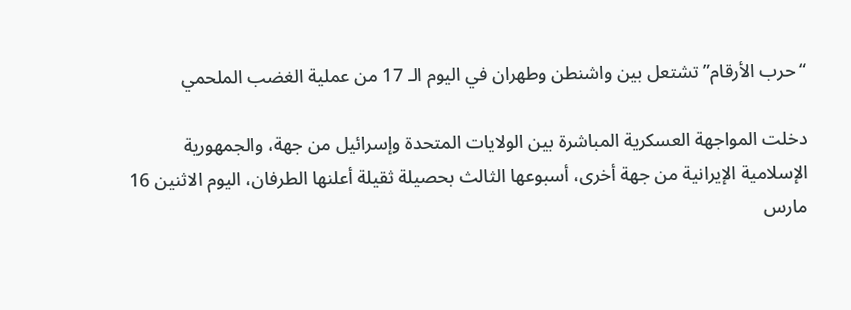“حرب الأرقام” تشتعل بين واشنطن وطهران في اليوم الـ 17 من عملية الغضب الملحمي

دخلت المواجهة العسكرية المباشرة بين الولايات المتحدة وإسرائيل من جهة، والجمهورية الإسلامية الإيرانية من جهة أخرى، أسبوعها الثالث بحصيلة ثقيلة أعلنها الطرفان، اليوم الاثنين 16 مارس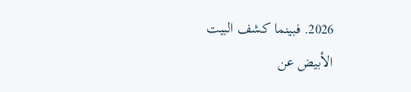2026. فبينما كشف البيت الأبيض عن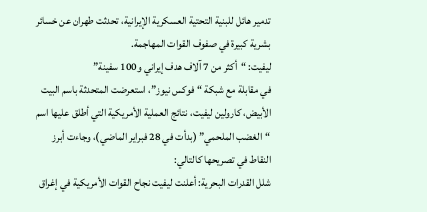تدمير هائل للبنية التحتية العسكرية الإيرانية، تحدثت طهران عن خسائر بشرية كبيرة في صفوف القوات المهاجمة.
ليفيت: “أكثر من 7 آلاف هدف إيراني و100 سفينة”
في مقابلة مع شبكة “فوكس نيوز”، استعرضت المتحدثة باسم البيت الأبيض، كارولين ليفيت، نتائج العملية الأمريكية التي أطلق عليها اسم “الغضب الملحمي” (بدأت في 28 فبراير الماضي)، وجاءت أبرز النقاط في تصريحها كالتالي:
شلل القدرات البحرية: أعلنت ليفيت نجاح القوات الأمريكية في إغراق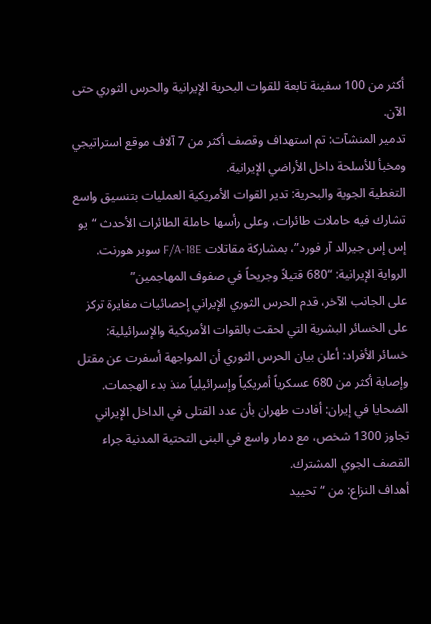أكثر من 100 سفينة تابعة للقوات البحرية الإيرانية والحرس الثوري حتى الآن.
تدمير المنشآت: تم استهداف وقصف أكثر من 7 آلاف موقع استراتيجي ومخبأ للأسلحة داخل الأراضي الإيرانية.
التغطية الجوية والبحرية: تدير القوات الأمريكية العمليات بتنسيق واسع تشارك فيه حاملات طائرات، وعلى رأسها حاملة الطائرات الأحدث “يو إس إس جيرالد آر فورد”، بمشاركة مقاتلات F/A-18E سوبر هورنت.
الرواية الإيرانية: “680 قتيلاً وجريحاً في صفوف المهاجمين”
على الجانب الآخر، قدم الحرس الثوري الإيراني إحصائيات مغايرة تركز على الخسائر البشرية التي لحقت بالقوات الأمريكية والإسرائيلية:
خسائر الأفراد: أعلن بيان الحرس الثوري أن المواجهة أسفرت عن مقتل وإصابة أكثر من 680 عسكرياً أمريكياً وإسرائيلياً منذ بدء الهجمات.
الضحايا في إيران: أفادت طهران بأن عدد القتلى في الداخل الإيراني تجاوز 1300 شخص، مع دمار واسع في البنى التحتية المدنية جراء القصف الجوي المشترك.
أهداف النزاع: من “تحييد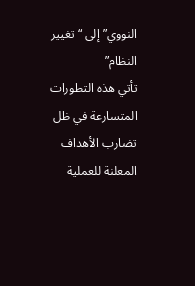النووي” إلى “تغيير النظام”
تأتي هذه التطورات المتسارعة في ظل تضارب الأهداف المعلنة للعملية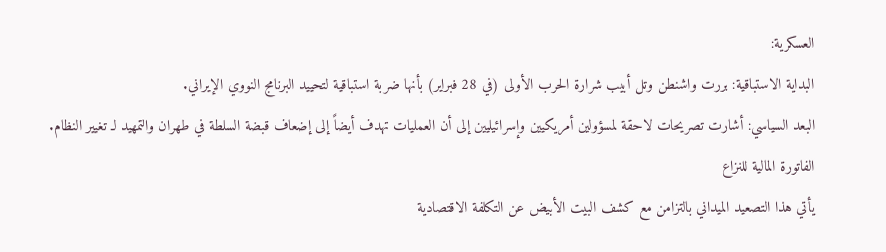العسكرية:
البداية الاستباقية: بررت واشنطن وتل أبيب شرارة الحرب الأولى (في 28 فبراير) بأنها ضربة استباقية لتحييد البرنامج النووي الإيراني.
البعد السياسي: أشارت تصريحات لاحقة لمسؤولين أمريكيين وإسرائيليين إلى أن العمليات تهدف أيضاً إلى إضعاف قبضة السلطة في طهران والتمهيد لـ تغيير النظام.
الفاتورة المالية للنزاع
يأتي هذا التصعيد الميداني بالتزامن مع كشف البيت الأبيض عن التكلفة الاقتصادية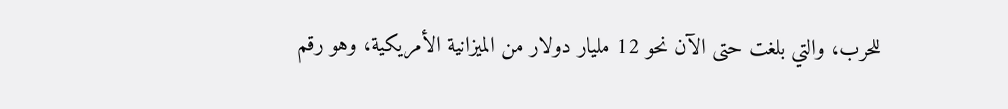للحرب، والتي بلغت حتى الآن نحو 12 مليار دولار من الميزانية الأمريكية، وهو رقم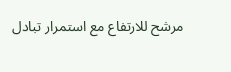مرشح للارتفاع مع استمرار تبادل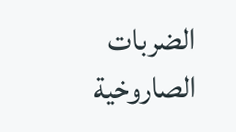الضربات الصاروخية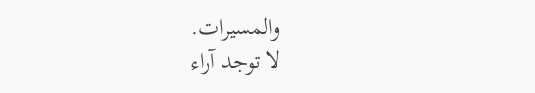والمسيرات.
لا توجد آراء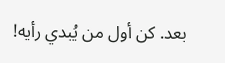بعد. كن أول من يُبدي رأيه!